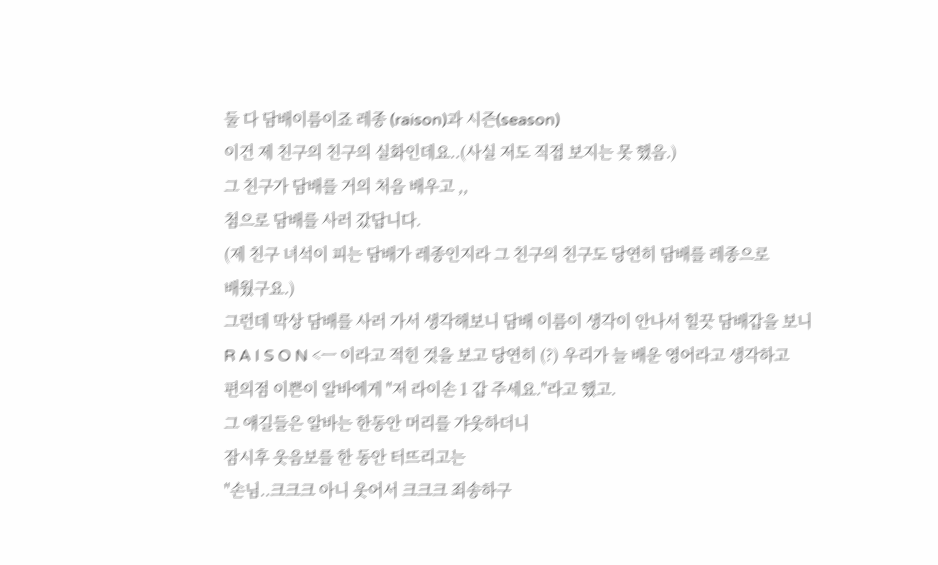둘 다 담배이름이죠 레종 (raison)과 시즌(season)
이건 제 친구의 친구의 실화인데요..(사실 저도 직접 보지는 못 했음.)
그 친구가 담배를 거의 처음 배우고 ,,
첨으로 담배를 사러 갔답니다.
(제 친구 녀석이 피는 담배가 레종인지라 그 친구의 친구도 당연히 담배를 레종으로
배웠구요.)
그런데 막상 담배를 사러 가서 생각해보니 담배 이름이 생각이 안나서 힐끗 담배갑을 보니
R A I S O N <ㅡ 이라고 적힌 것을 보고 당연히 (?) 우리가 늘 배운 영어라고 생각하고
편의점 이쁜이 알바에게 "저 라이손 1 갑 주세요."라고 했고.
그 얘길들은 알바는 한동안 머리를 갸웃하더니
잠시후 웃음보를 한 동안 터뜨리고는
"손님..크크크 아니 웃어서 크크크 죄송하구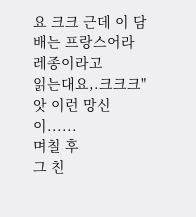요 크크 근데 이 담배는 프랑스어라 레종이라고
읽는대요,.크크크"
앗 이런 망신이......
며칠 후
그 친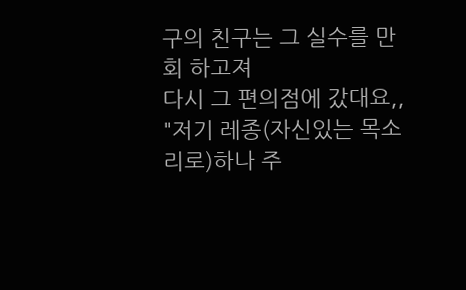구의 친구는 그 실수를 만회 하고져
다시 그 편의점에 갔대요,,
"저기 레종(자신있는 목소리로)하나 주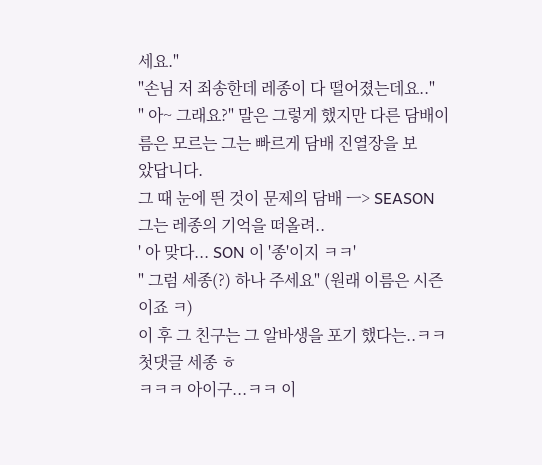세요."
"손님 저 죄송한데 레종이 다 떨어졌는데요.."
" 아~ 그래요?" 말은 그렇게 했지만 다른 담배이름은 모르는 그는 빠르게 담배 진열장을 보
았답니다.
그 때 눈에 띈 것이 문제의 담배 ㅡ> SEASON
그는 레종의 기억을 떠올려..
' 아 맞다... SON 이 '종'이지 ㅋㅋ'
" 그럼 세종(?) 하나 주세요" (원래 이름은 시즌이죠 ㅋ)
이 후 그 친구는 그 알바생을 포기 했다는..ㅋㅋ
첫댓글 세종 ㅎ
ㅋㅋㅋ 아이구...ㅋㅋ 이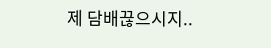제 담배끊으시지..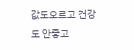값도오르고 건강도 안좋고